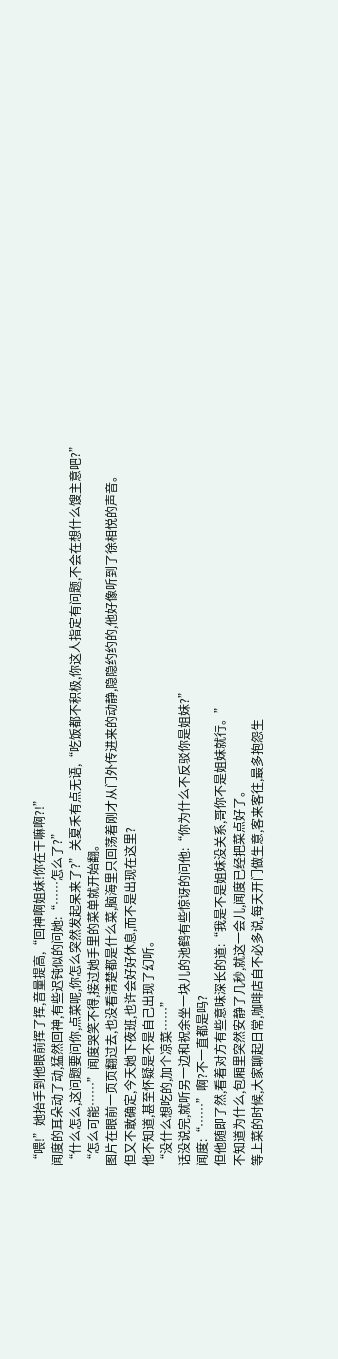“喂!”她抬手到他眼前挥了挥,音量提高,“回神啊姐妹!你在干嘛啊?!”
闻度的耳朵动了动,猛然回神,有些迟钝似的问她:“……怎么了?”
“什么怎么,这问题要问你,点菜呢,你怎么突然发起呆来了?”关夏禾有点无语,“吃饭都不积极,你这人指定有问题,不会在想什么馊主意吧?”
“怎么可能……”闻度哭笑不得,接过她手里的菜单就开始翻。
图片在眼前一页页翻过去,也没看清楚都是什么菜,脑海里只回荡着刚才从门外传进来的动静,隐隐约约的,他好像听到了徐相悦的声音。
但又不敢确定,今天她下夜班,也许会好好休息,而不是出现在这里?
他不知道,甚至怀疑是不是自己出现了幻听。
“没什么想吃的,加个凉菜……”
话没说完,就听另一边和祝余坐一块儿的池鹤有些惊讶的问他:“你为什么不反驳你是姐妹?”
闻度:“……”啊?不一直都是吗?
但他随即了然,看着对方有些意味深长的道:“我是不是姐妹没关系,哥你不是姐妹就行。”
不知道为什么,包厢里突然安静了几秒,就这一会儿,闻度已经把菜点好了。
等上菜的时候,大家聊起日常,咖啡店自不必多说,每天开门做生意,客来客往,最多抱怨生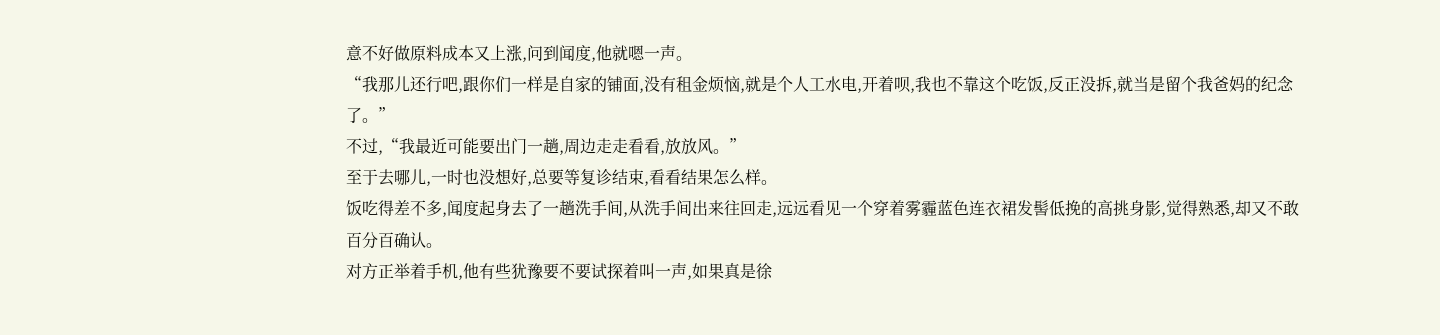意不好做原料成本又上涨,问到闻度,他就嗯一声。
“我那儿还行吧,跟你们一样是自家的铺面,没有租金烦恼,就是个人工水电,开着呗,我也不靠这个吃饭,反正没拆,就当是留个我爸妈的纪念了。”
不过,“我最近可能要出门一趟,周边走走看看,放放风。”
至于去哪儿,一时也没想好,总要等复诊结束,看看结果怎么样。
饭吃得差不多,闻度起身去了一趟洗手间,从洗手间出来往回走,远远看见一个穿着雾霾蓝色连衣裙发髻低挽的高挑身影,觉得熟悉,却又不敢百分百确认。
对方正举着手机,他有些犹豫要不要试探着叫一声,如果真是徐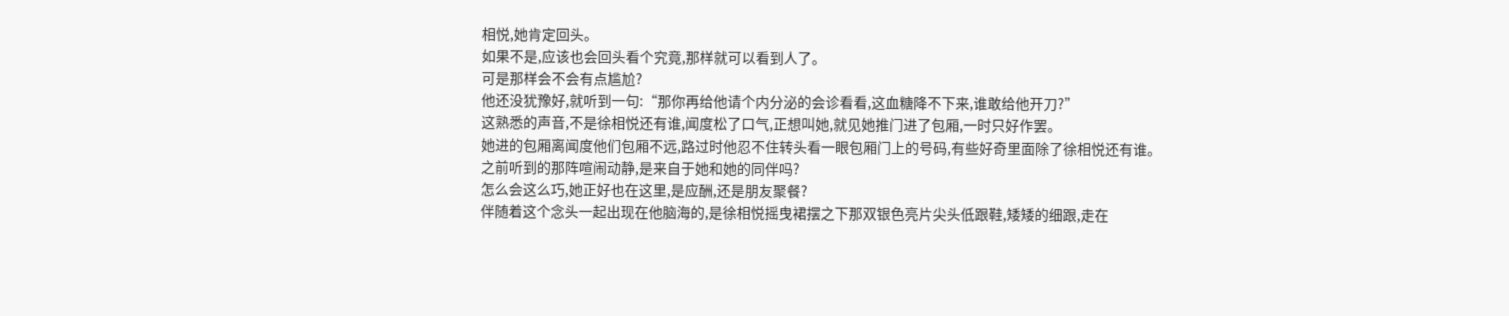相悦,她肯定回头。
如果不是,应该也会回头看个究竟,那样就可以看到人了。
可是那样会不会有点尴尬?
他还没犹豫好,就听到一句:“那你再给他请个内分泌的会诊看看,这血糖降不下来,谁敢给他开刀?”
这熟悉的声音,不是徐相悦还有谁,闻度松了口气,正想叫她,就见她推门进了包厢,一时只好作罢。
她进的包厢离闻度他们包厢不远,路过时他忍不住转头看一眼包厢门上的号码,有些好奇里面除了徐相悦还有谁。
之前听到的那阵喧闹动静,是来自于她和她的同伴吗?
怎么会这么巧,她正好也在这里,是应酬,还是朋友聚餐?
伴随着这个念头一起出现在他脑海的,是徐相悦摇曳裙摆之下那双银色亮片尖头低跟鞋,矮矮的细跟,走在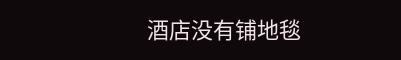酒店没有铺地毯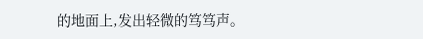的地面上,发出轻微的笃笃声。